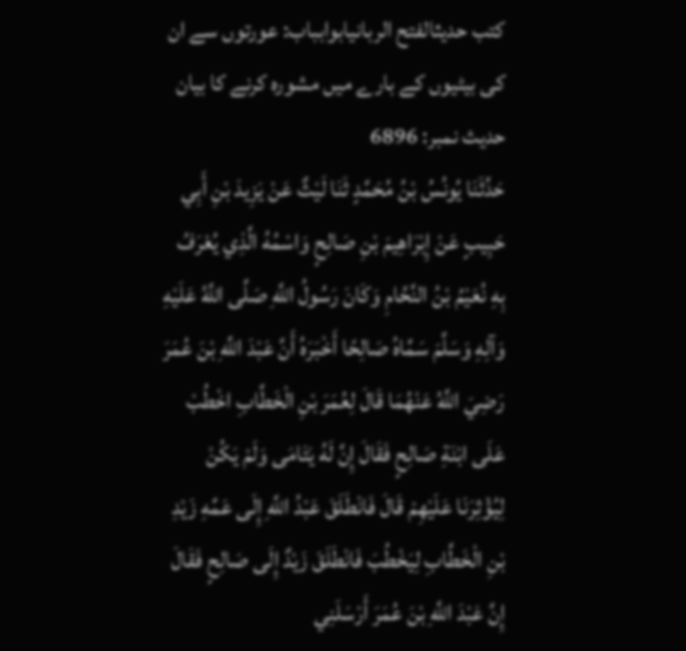کتب حدیثالفتح الربانیابوابباب: عورتوں سے ان کی بیٹیوں کے بارے میں مشورہ کرنے کا بیان
حدیث نمبر: 6896
حَدَّثَنَا يُونُسُ بْنُ مُحَمَّدٍ ثَنَا لَيْثٌ عَنْ يَزِيدَ بْنِ أَبِي حَبِيبٍ عَنْ إِبْرَاهِيمَ بْنِ صَالِحٍ وَاسْمُهُ الَّذِي يُعْرَفُ بِهِ نُعَيْمُ بْنُ النَّحَّامِ وَكَانَ رَسُولُ اللَّهِ صَلَّى اللَّهُ عَلَيْهِ وَآلِهِ وَسَلَّمَ سَمَّاهُ صَالِحًا أَخْبَرَهُ أَنَّ عَبْدَ اللَّهِ بْنَ عُمَرَ رَضِيَ اللَّهُ عَنْهُمَا قَالَ لِعُمَرَ بْنِ الْخَطَّابِ اخْطُبْ عَلَى ابْنَةِ صَالِحٍ فَقَالَ إِنَّ لَهُ يَتَامَى وَلَمْ يَكُنْ لِيُؤْثِرَنَا عَلَيْهِمْ قَالَ فَانْطَلَقَ عَبْدُ اللَّهِ إِلَى عَمِّهِ زَيْدِ بْنِ الْخَطَّابِ لِيَخْطُبَ فَانْطَلَقَ زَيْدٌ إِلَى صَالِحٍ فَقَالَ إِنَّ عَبْدَ اللَّهِ بْنَ عُمَرَ أَرْسَلَنِي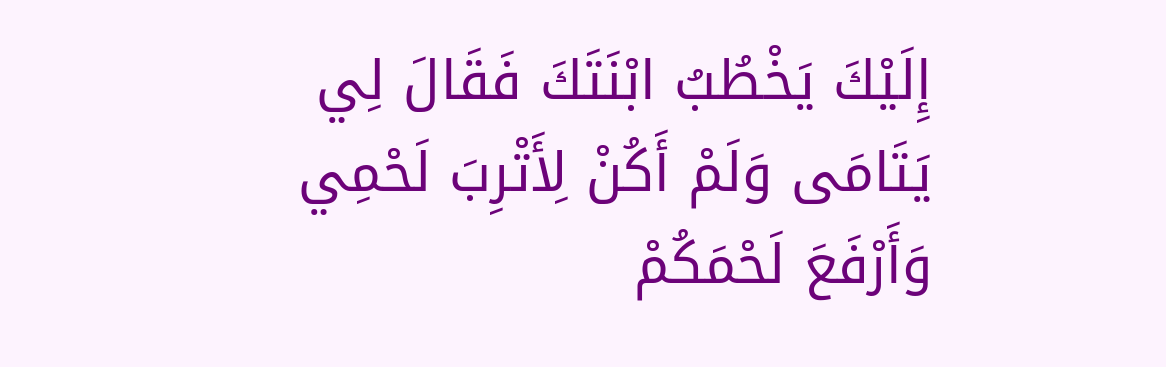إِلَيْكَ يَخْطُبُ ابْنَتَكَ فَقَالَ لِي يَتَامَى وَلَمْ أَكُنْ لِأَتْرِبَ لَحْمِي وَأَرْفَعَ لَحْمَكُمْ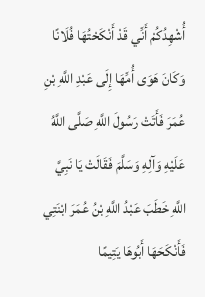أُشْهِدُكُمْ أَنِّي قَدْ أَنْكَحْتُهَا فُلَانًا وَكَانَ هَوَى أُمِّهَا إِلَى عَبْدِ اللَّهِ بْنِ عُمَرَ فَأَتَتْ رَسُولَ اللَّهِ صَلَّى اللَّهُ عَلَيْهِ وَآلِهِ وَسَلَّمَ فَقَالَتْ يَا نَبِيَّ اللَّهِ خَطَبَ عَبْدُ اللَّهِ بْنُ عُمَرَ ابْنَتِي فَأَنْكَحَهَا أَبُوهَا يَتِيمًا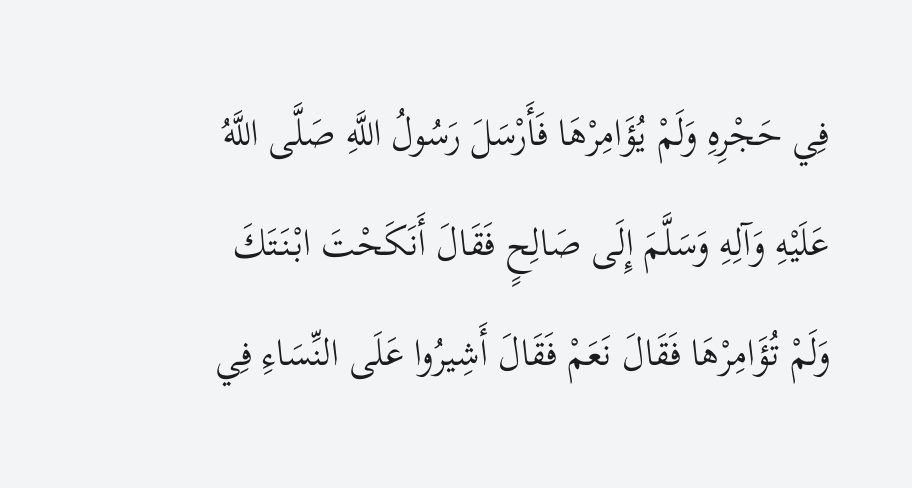فِي حَجْرِهِ وَلَمْ يُؤَامِرْهَا فَأَرْسَلَ رَسُولُ اللَّهِ صَلَّى اللَّهُ عَلَيْهِ وَآلِهِ وَسَلَّمَ إِلَى صَالِحٍ فَقَالَ أَنَكَحْتَ ابْنَتَكَ وَلَمْ تُؤَامِرْهَا فَقَالَ نَعَمْ فَقَالَ أَشِيرُوا عَلَى النِّسَاءِ فِي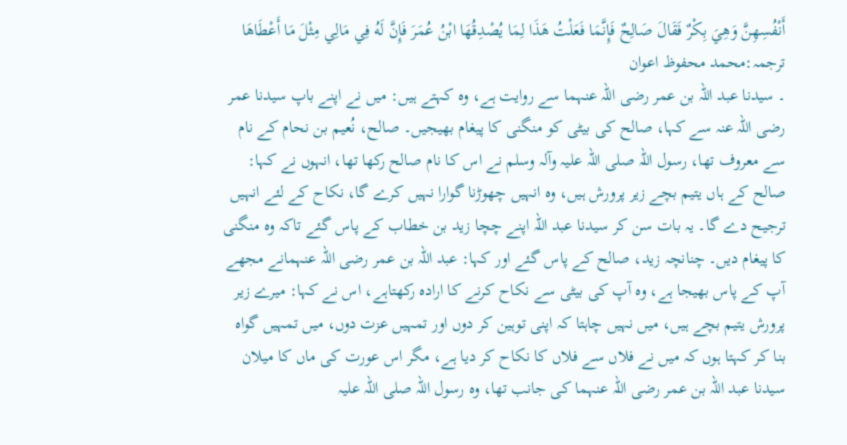أَنْفُسِهِنَّ وَهِيَ بِكْرٌ فَقَالَ صَالِحٌ فَإِنَّمَا فَعَلْتُ هَذَا لِمَا يُصْدِقُهَا ابْنُ عُمَرَ فَإِنَّ لَهُ فِي مَالِي مِثْلَ مَا أَعْطَاهَا
ترجمہ:محمد محفوظ اعوان
۔ سیدنا عبد اللہ بن عمر رضی اللہ عنہما سے روایت ہے، وہ کہتے ہیں: میں نے اپنے باپ سیدنا عمر رضی اللہ عنہ سے کہا، صالح کی بیٹی کو منگنی کا پیغام بھیجیں۔ صالح، نُعیم بن نحام کے نام سے معروف تھا، رسول اللہ صلی اللہ علیہ وآلہ وسلم نے اس کا نام صالح رکھا تھا، انہوں نے کہا: صالح کے ہاں یتیم بچے زیر پرورش ہیں، وہ انہیں چھوڑنا گوارا نہیں کرے گا، نکاح کے لئے انہیں ترجیح دے گا۔ یہ بات سن کر سیدنا عبد اللہ اپنے چچا زید بن خطاب کے پاس گئے تاکہ وہ منگنی کا پیغام دیں۔ چنانچہ زید، صالح کے پاس گئے اور کہا: عبد اللہ بن عمر رضی اللہ عنہمانے مجھے آپ کے پاس بھیجا ہے، وہ آپ کی بیٹی سے نکاح کرنے کا ارادہ رکھتاہے، اس نے کہا: میرے زیر پرورش یتیم بچے ہیں، میں نہیں چاہتا کہ اپنی توہین کر دوں اور تمہیں عزت دوں، میں تمہیں گواہ بنا کر کہتا ہوں کہ میں نے فلاں سے فلاں کا نکاح کر دیا ہے، مگر اس عورت کی ماں کا میلان سیدنا عبد اللہ بن عمر رضی اللہ عنہما کی جانب تھا، وہ رسول اللہ صلی اللہ علیہ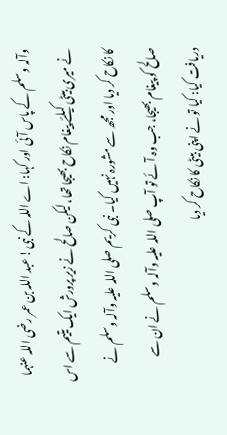وآلہ وسلم کے پاس آئی اور کہا: اے اللہ کے نبی! عبد اللہ بن عمر رضی اللہ عنہما نے میری بیٹی کیلئے پیغام نکاح بھیجا تھا، لیکن صالح نے زیر پرورش ایک یتیم سے اس کا نکاح کر دیا اور مجھ سے مشورہ نہیں کیا۔ نبی کریم صلی اللہ علیہ وآلہ وسلم نے صالح کو پیغام بھیجا، جب وہ آئے تو آپ صلی اللہ علیہ وآلہ وسلم نے ان سے دریافت کیا: کیا تو نے اپنی بیٹی کا نکاح کر دیا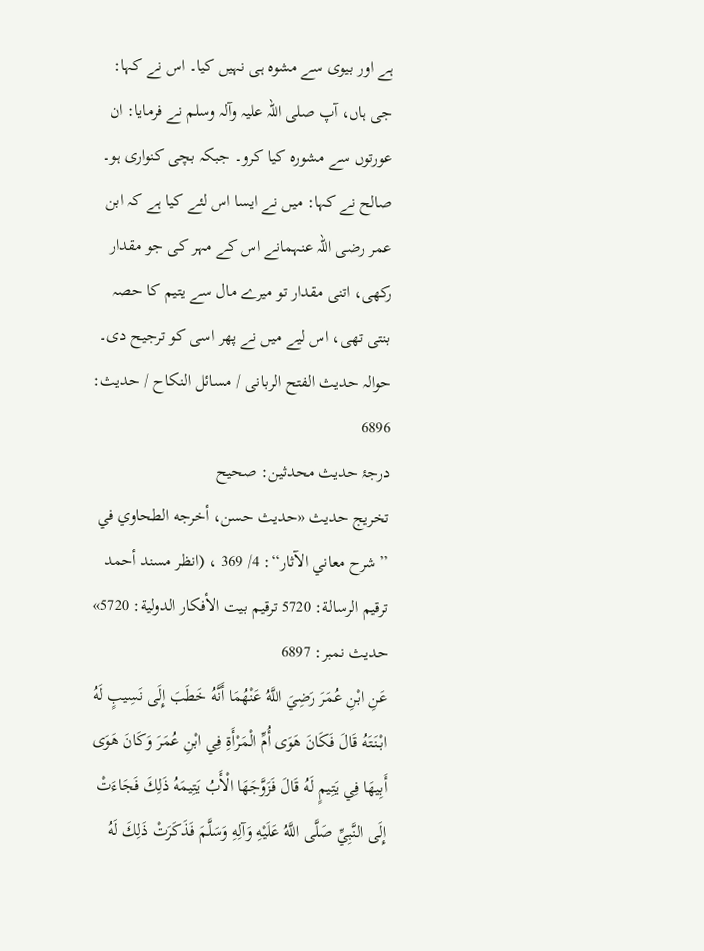ہے اور بیوی سے مشوہ ہی نہیں کیا۔ اس نے کہا: جی ہاں، آپ صلی اللہ علیہ وآلہ وسلم نے فرمایا: ان عورتوں سے مشورہ کیا کرو۔ جبکہ بچی کنواری ہو۔ صالح نے کہا: میں نے ایسا اس لئے کیا ہے کہ ابن عمر رضی اللہ عنہمانے اس کے مہر کی جو مقدار رکھی، اتنی مقدار تو میرے مال سے یتیم کا حصہ بنتی تھی، اس لیے میں نے پھر اسی کو ترجیح دی۔
حوالہ حدیث الفتح الربانی / مسائل النكاح / حدیث: 6896
درجۂ حدیث محدثین: صحیح
تخریج حدیث «حديث حسن، أخرجه الطحاوي في ’’شرح معاني الآثار‘‘: 4/ 369 ، (انظر مسند أحمد ترقيم الرسالة: 5720 ترقیم بيت الأفكار الدولية: 5720»
حدیث نمبر: 6897
عَنِ ابْنِ عُمَرَ رَضِيَ اللَّهُ عَنْهُمَا أَنَّهُ خَطَبَ إِلَى نَسِيبٍ لَهُ ابْنَتَهُ قَالَ فَكَانَ هَوَى أُمِّ الْمَرْأَةِ فِي ابْنِ عُمَرَ وَكَانَ هَوَى أَبِيهَا فِي يَتِيمٍ لَهُ قَالَ فَزَوَّجَهَا الْأَبُ يَتِيمَهُ ذَلِكَ فَجَاءَتْ إِلَى النَّبِيِّ صَلَّى اللَّهُ عَلَيْهِ وَآلِهِ وَسَلَّمَ فَذَكَرَتْ ذَلِكَ لَهُ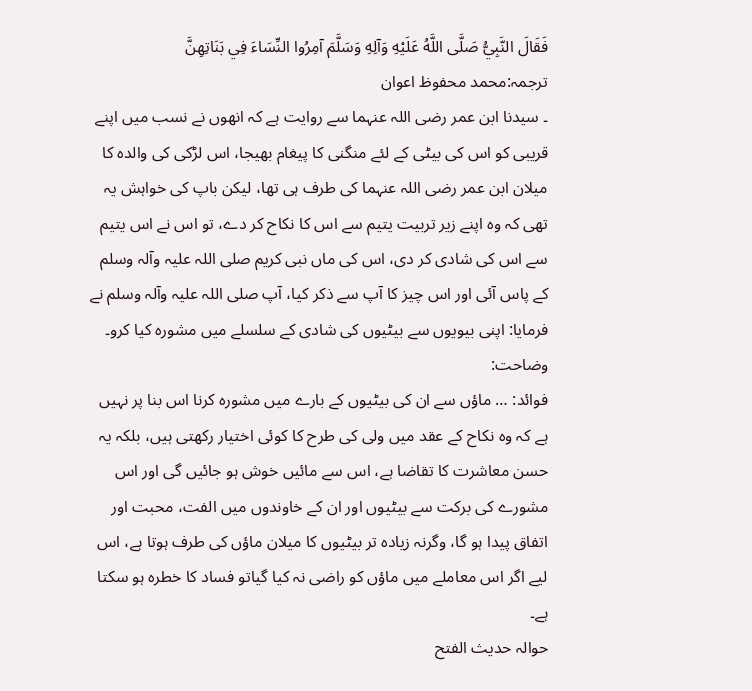فَقَالَ النَّبِيُّ صَلَّى اللَّهُ عَلَيْهِ وَآلِهِ وَسَلَّمَ آمِرُوا النِّسَاءَ فِي بَنَاتِهِنَّ
ترجمہ:محمد محفوظ اعوان
۔ سیدنا ابن عمر رضی اللہ عنہما سے روایت ہے کہ انھوں نے نسب میں اپنے قریبی کو اس کی بیٹی کے لئے منگنی کا پیغام بھیجا، اس لڑکی کی والدہ کا میلان ابن عمر رضی اللہ عنہما کی طرف ہی تھا، لیکن باپ کی خواہش یہ تھی کہ وہ اپنے زیر تربیت یتیم سے اس کا نکاح کر دے، تو اس نے اس یتیم سے اس کی شادی کر دی، اس کی ماں نبی کریم صلی اللہ علیہ وآلہ وسلم کے پاس آئی اور اس چیز کا آپ سے ذکر کیا، آپ صلی اللہ علیہ وآلہ وسلم نے فرمایا: اپنی بیویوں سے بیٹیوں کی شادی کے سلسلے میں مشورہ کیا کرو۔
وضاحت:
فوائد: … ماؤں سے ان کی بیٹیوں کے بارے میں مشورہ کرنا اس بنا پر نہیں ہے کہ وہ نکاح کے عقد میں ولی کی طرح کا کوئی اختیار رکھتی ہیں، بلکہ یہ حسن معاشرت کا تقاضا ہے، اس سے مائیں خوش ہو جائیں گی اور اس مشورے کی برکت سے بیٹیوں اور ان کے خاوندوں میں الفت، محبت اور اتفاق پیدا ہو گا، وگرنہ زیادہ تر بیٹیوں کا میلان ماؤں کی طرف ہوتا ہے، اس لیے اگر اس معاملے میں ماؤں کو راضی نہ کیا گیاتو فساد کا خطرہ ہو سکتا ہے۔
حوالہ حدیث الفتح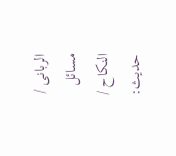الربانی / مسائل النكاح / حدیث: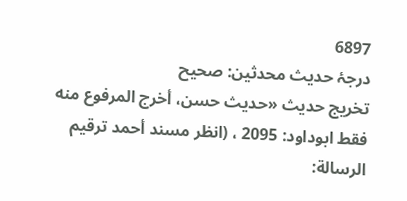6897
درجۂ حدیث محدثین: صحیح
تخریج حدیث «حديث حسن، أخرج المرفوع منه فقط ابوداود: 2095 ، (انظر مسند أحمد ترقيم الرسالة: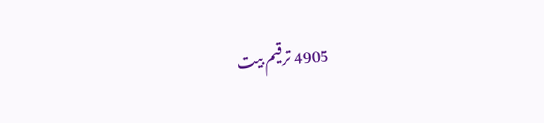4905 ترقیم بيت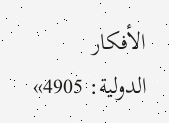الأفكار الدولية: 4905»